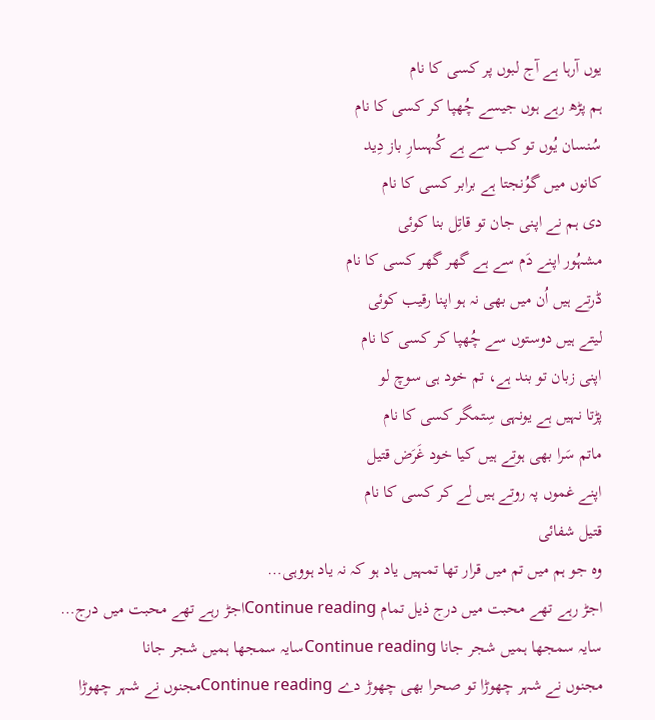یوں آرہا ہے آج لبوں پر کسی کا نام
ہم پڑھ رہے ہوں جیسے چُھپا کر کسی کا نام
سُنسان یُوں تو کب سے ہے کُہسارِ باز دِید
کانوں میں گوُنجتا ہے برابر کسی کا نام
دی ہم نے اپنی جان تو قاتِل بنا کوئی
مشہُور اپنے دَم سے ہے گھر گھر کسی کا نام
ڈرتے ہیں اُن میں بھی نہ ہو اپنا رقیب کوئی
لیتے ہیں دوستوں سے چُھپا کر کسی کا نام
اپنی زبان تو بند ہے، تم خود ہی سوچ لو
پڑتا نہیں ہے یونہی سِتمگر کسی کا نام
ماتم سَرا بھی ہوتے ہیں کیا خود غَرَض قتیل
اپنے غموں پہ روتے ہیں لے کر کسی کا نام
قتیل شفائی
وہ جو ہم میں تم میں قرار تھا تمہیں یاد ہو کہ نہ یاد ہووہی…
اجڑ رہے تھے محبت میں درج ذیل تمام Continue readingاجڑ رہے تھے محبت میں درج…
سایہ سمجھا ہمیں شجر جانا Continue readingسایہ سمجھا ہمیں شجر جانا
مجنوں نے شہر چھوڑا تو صحرا بھی چھوڑ دے Continue readingمجنوں نے شہر چھوڑا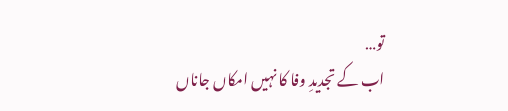تو…
اب کے تجدیدِ وفا کا نہیں امکاں جاناں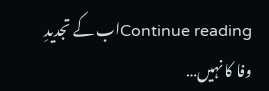Continue readingاب کے تجدیدِ وفا کا نہیں…